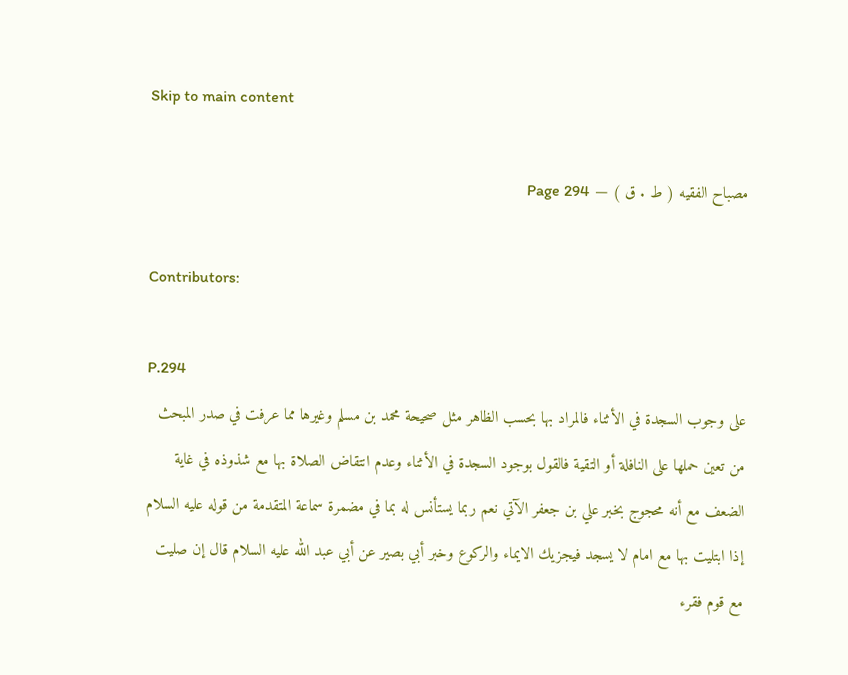Skip to main content

مصباح الفقيه ( ط . ق ) — Page 294

Contributors:

P.294
على وجوب السجدة في الأثناء فالمراد بها بحسب الظاهر مثل صحيحة محمد بن مسلم وغيرها مما عرفت في صدر المبحث من تعين حملها على النافلة أو التقية فالقول بوجود السجدة في الأثناء وعدم انتقاض الصلاة بها مع شذوذه في غاية الضعف مع أنه محجوج بخبر علي بن جعفر الآتي نعم ربما يستأنس له بما في مضمرة سماعة المتقدمة من قوله عليه السلام إذا ابتليت بها مع امام لا يسجد فيجزيك الايماء والركوع وخبر أبي بصير عن أبي عبد الله عليه السلام قال إن صليت مع قوم فقرء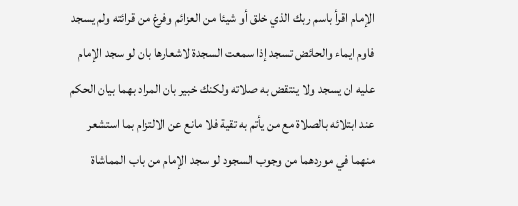الإمام اقرأ باسم ربك الذي خلق أو شيئا من العزائم وفرغ من قرائته ولم يسجد فاوم ايماء والحائض تسجد إذا سمعت السجدة لاشعارها بان لو سجد الإمام عليه ان يسجد ولا ينتقض به صلاته ولكنك خبير بان المراد بهما بيان الحكم عند ابتلائه بالصلاة مع من يأتم به تقية فلا مانع عن الالتزام بما استشعر منهما في موردهما من وجوب السجود لو سجد الإمام من باب المماشاة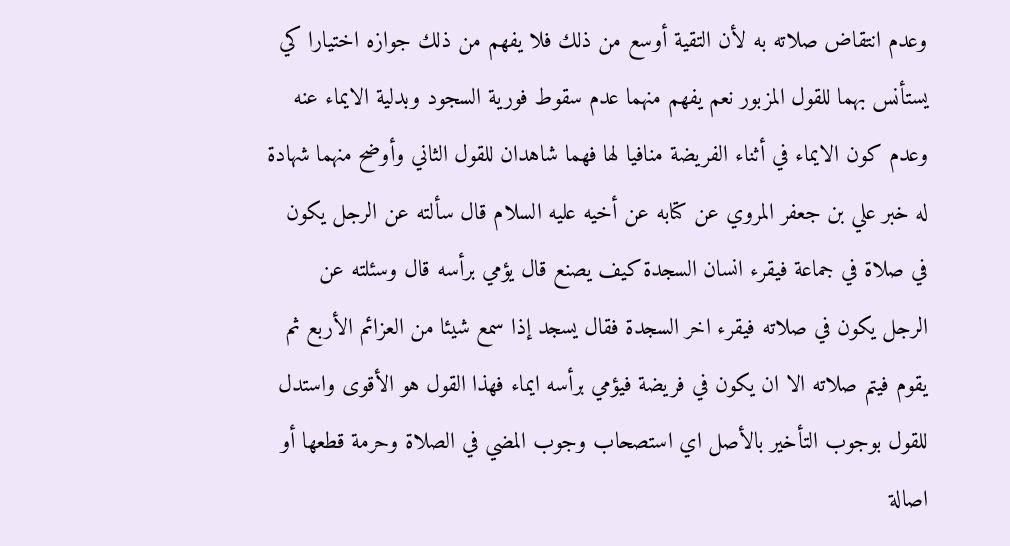وعدم انتقاض صلاته به لأن التقية أوسع من ذلك فلا يفهم من ذلك جوازه اختيارا كي يستأنس بهما للقول المزبور نعم يفهم منهما عدم سقوط فورية السجود وبدلية الايماء عنه وعدم كون الايماء في أثناء الفريضة منافيا لها فهما شاهدان للقول الثاني وأوضح منهما شهادة له خبر علي بن جعفر المروي عن كتابه عن أخيه عليه السلام قال سألته عن الرجل يكون في صلاة في جماعة فيقرء انسان السجدة كيف يصنع قال يؤمي برأسه قال وسئلته عن الرجل يكون في صلاته فيقرء اخر السجدة فقال يسجد إذا سمع شيئا من العزائم الأربع ثم يقوم فيتم صلاته الا ان يكون في فريضة فيؤمي برأسه ايماء فهذا القول هو الأقوى واستدل للقول بوجوب التأخير بالأصل اي استصحاب وجوب المضي في الصلاة وحرمة قطعها أو اصالة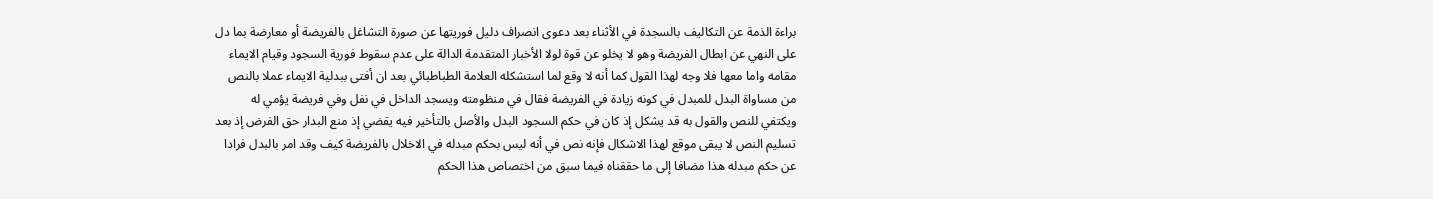براءة الذمة عن التكاليف بالسجدة في الأثناء بعد دعوى انصراف دليل فوريتها عن صورة التشاغل بالفريضة أو معارضة بما دل على النهي عن ابطال الفريضة وهو لا يخلو عن قوة لولا الأخبار المتقدمة الدالة على عدم سقوط فورية السجود وقيام الايماء مقامه واما معها فلا وجه لهذا القول كما أنه لا وقع لما استشكله العلامة الطباطبائي بعد ان أفتى ببدلية الايماء عملا بالنص من مساواة البدل للمبدل في كونه زيادة في الفريضة فقال في منظومته ويسجد الداخل في نفل وفي فريضة يؤمي له ويكتفي للنص والقول به قد يشكل إذ كان في حكم السجود البدل والأصل بالتأخير فيه يقضي إذ منع البدار حق الفرض إذ بعد تسليم النص لا يبقى موقع لهذا الاشكال فإنه نص في أنه ليس بحكم مبدله في الاخلال بالفريضة كيف وقد امر بالبدل فرادا عن حكم مبدله هذا مضافا إلى ما حققناه فيما سبق من اختصاص هذا الحكم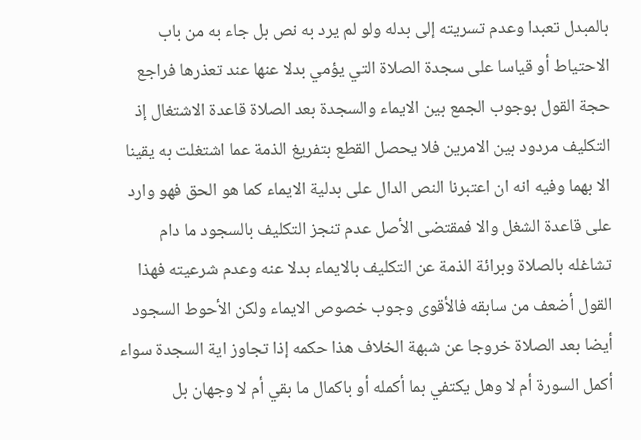بالمبدل تعبدا وعدم تسريته إلى بدله ولو لم يرد به نص بل جاء به من باب الاحتياط أو قياسا على سجدة الصلاة التي يؤمي بدلا عنها عند تعذرها فراجع حجة القول بوجوب الجمع بين الايماء والسجدة بعد الصلاة قاعدة الاشتغال إذ التكليف مردود بين الامرين فلا يحصل القطع بتفريغ الذمة عما اشتغلت به يقينا الا بهما وفيه انه ان اعتبرنا النص الدال على بدلية الايماء كما هو الحق فهو وارد على قاعدة الشغل والا فمقتضى الأصل عدم تنجز التكليف بالسجود ما دام تشاغله بالصلاة وبرائة الذمة عن التكليف بالايماء بدلا عنه وعدم شرعيته فهذا القول أضعف من سابقه فالأقوى وجوب خصوص الايماء ولكن الأحوط السجود أيضا بعد الصلاة خروجا عن شبهة الخلاف هذا حكمه إذا تجاوز اية السجدة سواء أكمل السورة أم لا وهل يكتفي بما أكمله أو باكمال ما بقي أم لا وجهان بل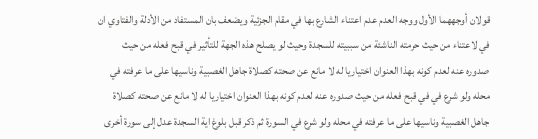قولان أوجههما الأول ووجه العدم عدم اعتناء الشارع بها في مقام الجزئية ويضعف بان المستفاد من الأدلة والفتاوي ان في لاعتناء من حيث حرمته الناشئة من سببيته للسجدة وحيث لو يصلح هذه الجهة للتأثير في قبح فعله من حيث صدوره عنه لعدم كونه بهذا العنوان اختياريا له لا مانع عن صحته كصلاة جاهل الغصبية وناسيها على ما عرفته في محله ولو شرع في في قبح فعله من حيث صدوره عنه لعدم كونه بهذا العنوان اختياريا له لا مانع عن صحته كصلاة جاهل الغصبية وناسيها على ما عرفته في محله ولو شرع في السورة ثم ذكر قبل بلوغ اية السجدة عدل إلى سورة أخرى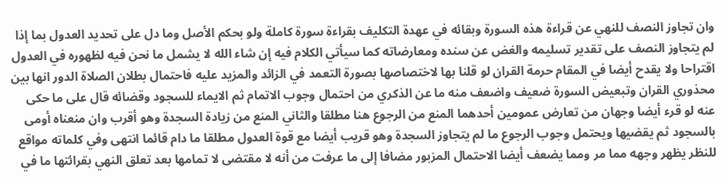وان تجاوز النصف للنهي عن قراءة هذه السورة وبقائه في عهدة التكليف بقراءة سورة كاملة ولو بحكم الأصل وما دل على تحديد العدول بما إذا لم يتجاوز النصف على تقدير تسليمه والغض عن سنده ومعارضاته كما سيأتي الكلام فيه إن شاء الله لا يشمل ما نحن فيه لظهوره في العدول اقتراحا ولا يقدح أيضا في المقام حرمة القران لو قلنا بها لاختصاصها بصورة التعمد في الزائد والمزيد عليه فاحتمال بطلان الصلاة الدور انها بين محذوري القران وتبعيض السورة ضعيف واضعف منه ما عن الذكري من احتمال وجوب الاتمام ثم الايماء للسجود وقضائه قال على ما حكى عنه لو قرء أيضا وجهان من تعارض عمومين أحدهما المنع من الرجوع هنا مطلقا والثاني المنع من زيادة السجدة وهو أقرب وان منعناه أومى بالسجود ثم يقضيها ويحتمل وجوب الرجوع ما لم يتجاوز السجدة وهو قريب أيضا مع قوة العدول مطلقا ما دام قائما انتهى وفي كلماته مواقع للنظر يظهر وجهه مما مر ومما يضعف أيضا الاحتمال المزبور مضافا إلى ما عرفت من أنه لا مقتضى لا تمامها بعد تعلق النهي بقرائتها ما في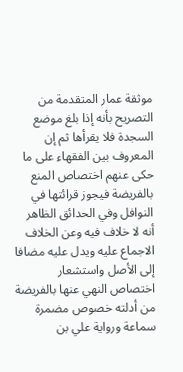موثقة عمار المتقدمة من التصريح بأنه إذا بلغ موضع السجدة فلا يقرأها ثم إن المعروف بين الفقهاء على ما حكى عنهم اختصاص المنع بالفريضة فيجوز قرائتها في النوافل وفي الحدائق الظاهر أنه لا خلاف فيه وعن الخلاف الاجماع عليه ويدل عليه مضافا إلى الأصل واستشعار اختصاص النهي عنها بالفريضة من أدلته خصوص مضمرة سماعة ورواية علي بن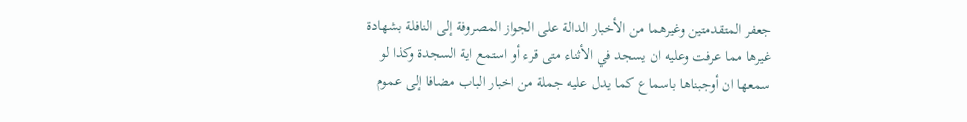جعفر المتقدمتين وغيرهما من الأخبار الدالة على الجواز المصروفة إلى النافلة بشهادة غيرها مما عرفت وعليه ان يسجد في الأثناء متى قرء أو استمع اية السجدة وكذا لو سمعها ان أوجبناها باسماع كما يدل عليه جملة من اخبار الباب مضافا إلى عموم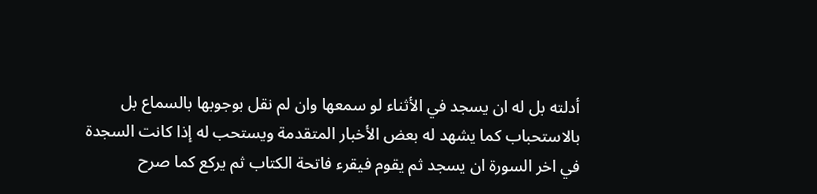أدلته بل له ان يسجد في الأثناء لو سمعها وان لم نقل بوجوبها بالسماع بل بالاستحباب كما يشهد له بعض الأخبار المتقدمة ويستحب له إذا كانت السجدة في اخر السورة ان يسجد ثم يقوم فيقرء فاتحة الكتاب ثم يركع كما صرح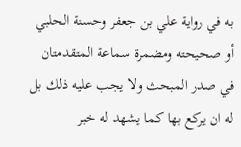به في رواية علي بن جعفر وحسنة الحلبي أو صحيحته ومضمرة سماعة المتقدمتان في صدر المبحث ولا يجب عليه ذلك بل له ان يركع بها كما يشهد له خبر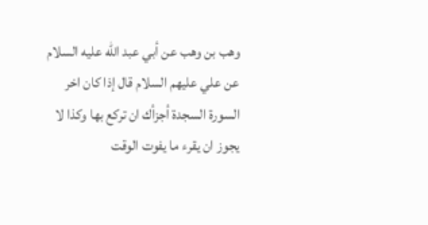وهب بن وهب عن أبي عبد الله عليه السلام عن علي عليهم السلام قال إذا كان اخر السورة السجدة أجزأك ان تركع بها وكذا لا يجوز ان يقرء ما يفوت الوقت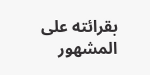بقرائته على المشهور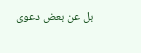بل عن بعض دعوى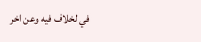في لخلاف فيه وعن اخر